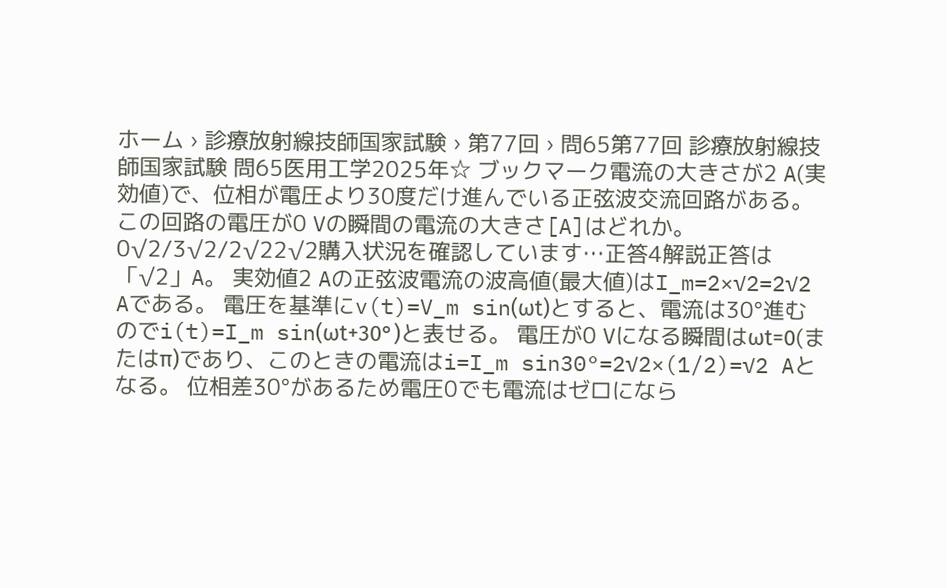ホーム › 診療放射線技師国家試験 › 第77回 › 問65第77回 診療放射線技師国家試験 問65医用工学2025年☆ ブックマーク電流の大きさが2 A(実効値)で、位相が電圧より30度だけ進んでいる正弦波交流回路がある。 この回路の電圧が0 Vの瞬間の電流の大きさ[A]はどれか。0√2/3√2/2√22√2購入状況を確認しています…正答4解説正答は「√2」A。 実効値2 Aの正弦波電流の波高値(最大値)はI_m=2×√2=2√2 Aである。 電圧を基準にv(t)=V_m sin(ωt)とすると、電流は30°進むのでi(t)=I_m sin(ωt+30°)と表せる。 電圧が0 Vになる瞬間はωt=0(またはπ)であり、このときの電流はi=I_m sin30°=2√2×(1/2)=√2 Aとなる。 位相差30°があるため電圧0でも電流はゼロになら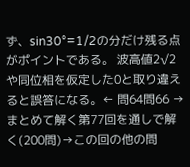ず、sin30°=1/2の分だけ残る点がポイントである。 波高値2√2や同位相を仮定した0と取り違えると誤答になる。← 問64問66 →まとめて解く第77回を通しで解く(200問)→この回の他の問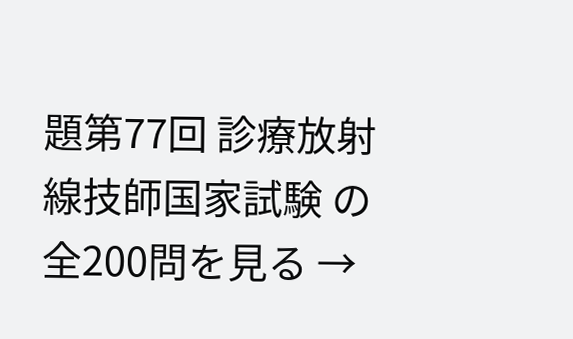題第77回 診療放射線技師国家試験 の全200問を見る →